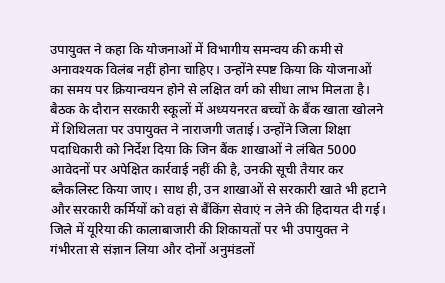उपायुक्त ने कहा कि योजनाओं में विभागीय समन्वय की कमी से अनावश्यक विलंब नहीं होना चाहिए। उन्होंने स्पष्ट किया कि योजनाओं का समय पर क्रियान्वयन होने से लक्षित वर्ग को सीधा लाभ मिलता है।
बैठक के दौरान सरकारी स्कूलों में अध्ययनरत बच्चों के बैंक खाता खोलने में शिथिलता पर उपायुक्त ने नाराजगी जताई। उन्होंने जिला शिक्षा पदाधिकारी को निर्देश दिया कि जिन बैंक शाखाओं ने लंबित 5000 आवेदनों पर अपेक्षित कार्रवाई नहीं की है, उनकी सूची तैयार कर ब्लैकलिस्ट किया जाए। साथ ही, उन शाखाओं से सरकारी खाते भी हटाने और सरकारी कर्मियों को वहां से बैंकिंग सेवाएं न लेने की हिदायत दी गई।
जिले में यूरिया की कालाबाजारी की शिकायतों पर भी उपायुक्त ने गंभीरता से संज्ञान लिया और दोनों अनुमंडलों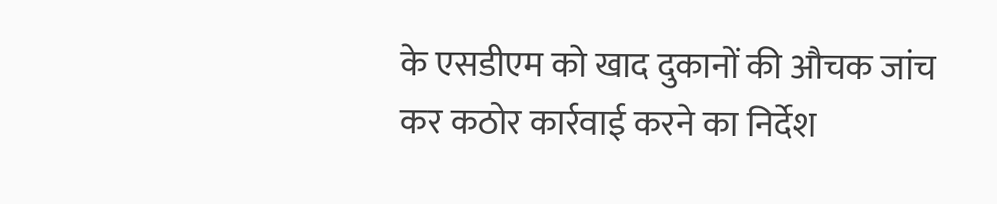के एसडीएम को खाद दुकानों की औचक जांच कर कठोर कार्रवाई करने का निर्देश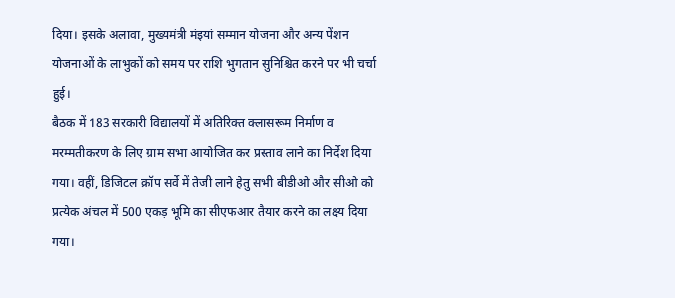दिया। इसके अलावा, मुख्यमंत्री मंइयां सम्मान योजना और अन्य पेंशन योजनाओं के लाभुकों को समय पर राशि भुगतान सुनिश्चित करने पर भी चर्चा हुई।
बैठक में 183 सरकारी विद्यालयों में अतिरिक्त क्लासरूम निर्माण व मरम्मतीकरण के लिए ग्राम सभा आयोजित कर प्रस्ताव लाने का निर्देश दिया गया। वहीं, डिजिटल क्रॉप सर्वे में तेजी लाने हेतु सभी बीडीओ और सीओ को प्रत्येक अंचल में 500 एकड़ भूमि का सीएफआर तैयार करने का लक्ष्य दिया गया।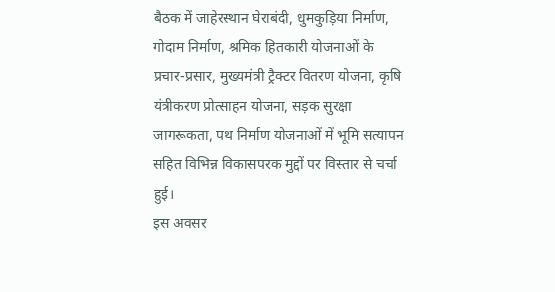बैठक में जाहेरस्थान घेराबंदी, धुमकुड़िया निर्माण, गोदाम निर्माण, श्रमिक हितकारी योजनाओं के प्रचार-प्रसार, मुख्यमंत्री ट्रैक्टर वितरण योजना, कृषि यंत्रीकरण प्रोत्साहन योजना, सड़क सुरक्षा जागरूकता, पथ निर्माण योजनाओं में भूमि सत्यापन सहित विभिन्न विकासपरक मुद्दों पर विस्तार से चर्चा हुई।
इस अवसर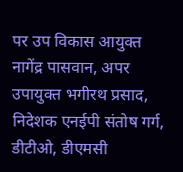पर उप विकास आयुक्त नागेंद्र पासवान, अपर उपायुक्त भगीरथ प्रसाद, निदेशक एनईपी संतोष गर्ग, डीटीओ, डीएमसी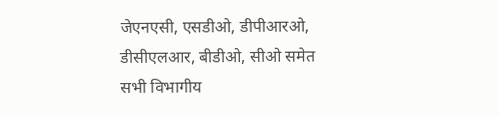जेएनएसी, एसडीओ, डीपीआरओ, डीसीएलआर, बीडीओ, सीओ समेत सभी विभागीय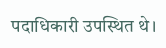पदाधिकारी उपस्थित थे।